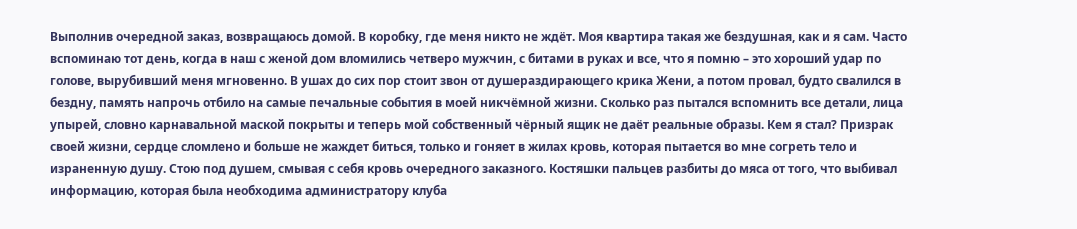Выполнив очередной заказ, возвращаюсь домой. В коробку, где меня никто не ждёт. Моя квартира такая же бездушная, как и я сам. Часто вспоминаю тот день, когда в наш с женой дом вломились четверо мужчин, с битами в руках и все, что я помню – это хороший удар по голове, вырубивший меня мгновенно. В ушах до сих пор стоит звон от душераздирающего крика Жени, а потом провал, будто свалился в бездну, память напрочь отбило на самые печальные события в моей никчёмной жизни. Сколько раз пытался вспомнить все детали, лица упырей, словно карнавальной маской покрыты и теперь мой собственный чёрный ящик не даёт реальные образы. Кем я стал? Призрак своей жизни, сердце сломлено и больше не жаждет биться, только и гоняет в жилах кровь, которая пытается во мне согреть тело и израненную душу. Стою под душем, смывая с себя кровь очередного заказного. Костяшки пальцев разбиты до мяса от того, что выбивал информацию, которая была необходима администратору клуба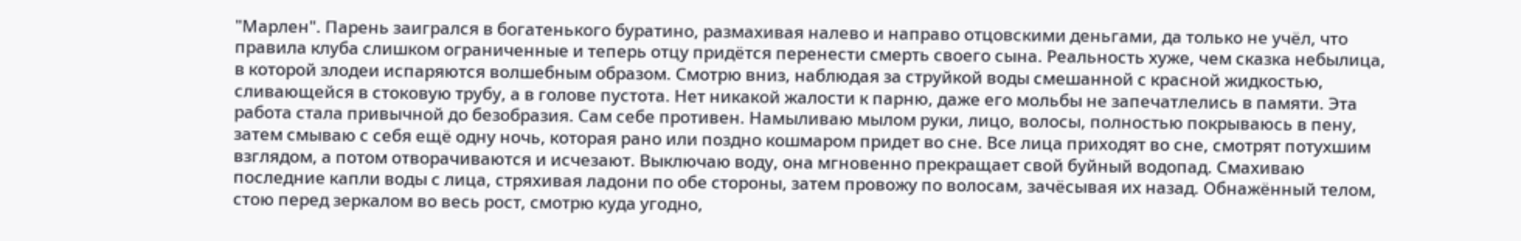"Марлен". Парень заигрался в богатенького буратино, размахивая налево и направо отцовскими деньгами, да только не учёл, что правила клуба слишком ограниченные и теперь отцу придётся перенести смерть своего сына. Реальность хуже, чем сказка небылица, в которой злодеи испаряются волшебным образом. Смотрю вниз, наблюдая за струйкой воды смешанной с красной жидкостью, сливающейся в стоковую трубу, а в голове пустота. Нет никакой жалости к парню, даже его мольбы не запечатлелись в памяти. Эта работа стала привычной до безобразия. Сам себе противен. Намыливаю мылом руки, лицо, волосы, полностью покрываюсь в пену, затем смываю с себя ещё одну ночь, которая рано или поздно кошмаром придет во сне. Все лица приходят во сне, смотрят потухшим взглядом, а потом отворачиваются и исчезают. Выключаю воду, она мгновенно прекращает свой буйный водопад. Смахиваю последние капли воды с лица, стряхивая ладони по обе стороны, затем провожу по волосам, зачёсывая их назад. Обнажённый телом, стою перед зеркалом во весь рост, смотрю куда угодно,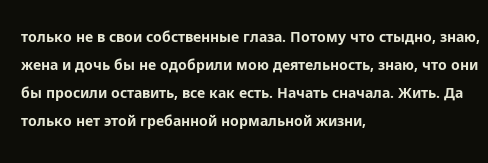только не в свои собственные глаза. Потому что стыдно, знаю, жена и дочь бы не одобрили мою деятельность, знаю, что они бы просили оставить, все как есть. Начать сначала. Жить. Да только нет этой гребанной нормальной жизни,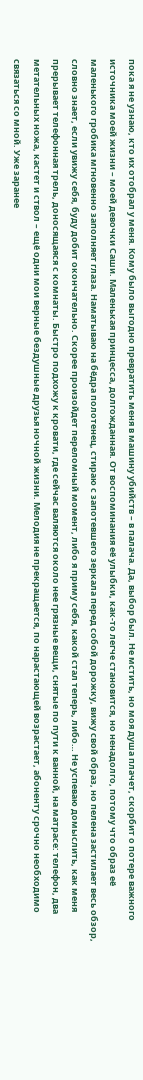пока я не узнаю, кто их отобрал у меня. Кому было выгодно превратить меня в машину убийств – в палача. Да, выбор был. Не мстить, но моя душа плачет, скорбит о потере важного источника моей жизни – моей девочки Саши. Маленькая принцесса, долгожданная. От воспоминания её улыбки, как-то легче становится, но ненадолго, потому что образ её маленького гробика мгновенно заполняет глаза. Наматываю на бёдра полотенец, стираю с запотевшего зеркала перед собой дорожку, вижу свой образ, но пелена застилает весь обзор, словно знает, если увижу себя, буду добит окончательно. Скорее произойдет переломный момент, либо я приму себя, какой стал теперь, либо… Не успеваю домыслить, как меня прерывает телефонная трель, доносящаяся с комнаты. Быстро подхожу к кровати, где сейчас валяются около нее грязные вещи, снятые по пути к ванной, на матрасе: телефон, два метательных ножа, кастет и ствол – ещё одни мои верные бездушные друзья ночной жизни. Мелодия не прекращается, по нарастающей возрастает, абоненту срочно необходимо связаться со мной. Уже заранее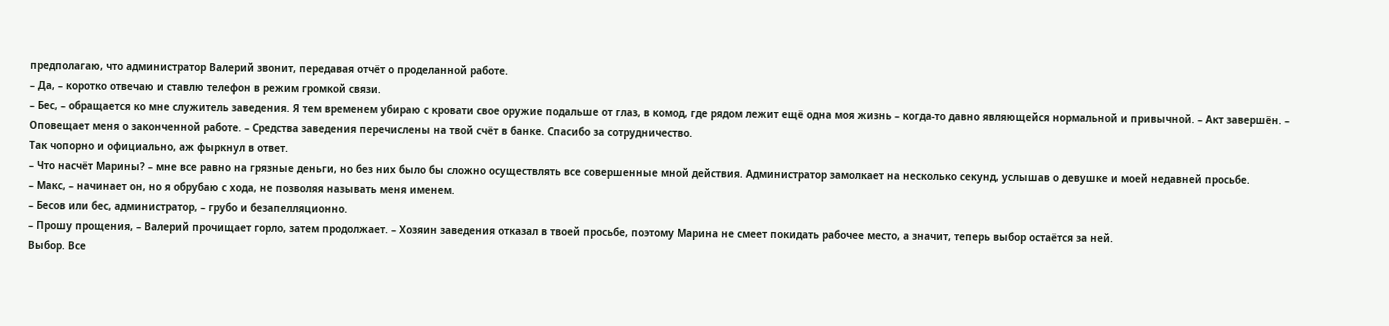предполагаю, что администратор Валерий звонит, передавая отчёт о проделанной работе.
– Да, – коротко отвечаю и ставлю телефон в режим громкой связи.
– Бес, – обращается ко мне служитель заведения. Я тем временем убираю с кровати свое оружие подальше от глаз, в комод, где рядом лежит ещё одна моя жизнь – когда-то давно являющейся нормальной и привычной. – Акт завершён. – Оповещает меня о законченной работе. – Средства заведения перечислены на твой счёт в банке. Спасибо за сотрудничество.
Так чопорно и официально, аж фыркнул в ответ.
– Что насчёт Марины? – мне все равно на грязные деньги, но без них было бы сложно осуществлять все совершенные мной действия. Администратор замолкает на несколько секунд, услышав о девушке и моей недавней просьбе.
– Макс, – начинает он, но я обрубаю с хода, не позволяя называть меня именем.
– Бесов или бес, администратор, – грубо и безапелляционно.
– Прошу прощения, – Валерий прочищает горло, затем продолжает. – Хозяин заведения отказал в твоей просьбе, поэтому Марина не смеет покидать рабочее место, а значит, теперь выбор остаётся за ней.
Выбор. Все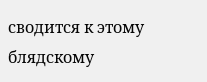сводится к этому блядскому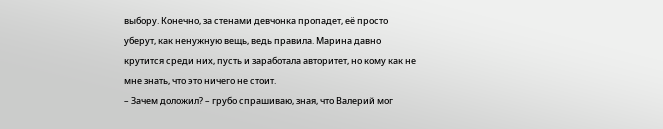выбору. Конечно, за стенами девчонка пропадет, её просто уберут, как ненужную вещь, ведь правила. Марина давно крутится среди них, пусть и заработала авторитет, но кому как не мне знать, что это ничего не стоит.
– Зачем доложил? – грубо спрашиваю, зная, что Валерий мог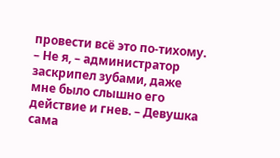провести всё это по-тихому.
– Не я, – администратор заскрипел зубами, даже мне было слышно его действие и гнев. – Девушка сама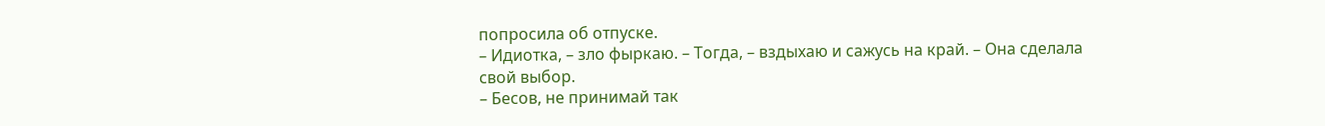попросила об отпуске.
– Идиотка, – зло фыркаю. – Тогда, – вздыхаю и сажусь на край. – Она сделала свой выбор.
– Бесов, не принимай так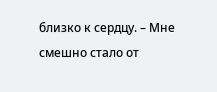близко к сердцу. – Мне смешно стало от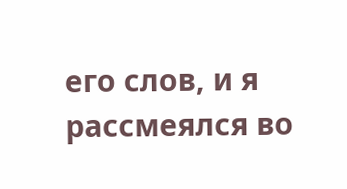его слов, и я рассмеялся во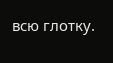всю глотку.